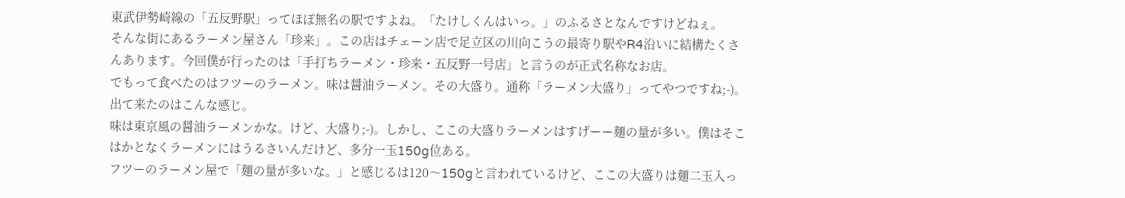東武伊勢崎線の「五反野駅」ってほぽ無名の駅ですよね。「たけしくんはいっ。」のふるさとなんですけどねぇ。
そんな街にあるラーメン屋さん「珍来」。この店はチェーン店で足立区の川向こうの最寄り駅やR4沿いに結構たくさんあります。今回僕が行ったのは「手打ちラーメン・珍来・五反野一号店」と言うのが正式名称なお店。
でもって食べたのはフツーのラーメン。味は醤油ラーメン。その大盛り。通称「ラーメン大盛り」ってやつですね;-)。出て来たのはこんな感じ。
味は東京風の醤油ラーメンかな。けど、大盛り;-)。しかし、ここの大盛りラーメンはすげーー麺の量が多い。僕はそこはかとなくラーメンにはうるさいんだけど、多分一玉150g位ある。
フツーのラーメン屋で「麺の量が多いな。」と感じるは120〜150gと言われているけど、ここの大盛りは麺二玉入っ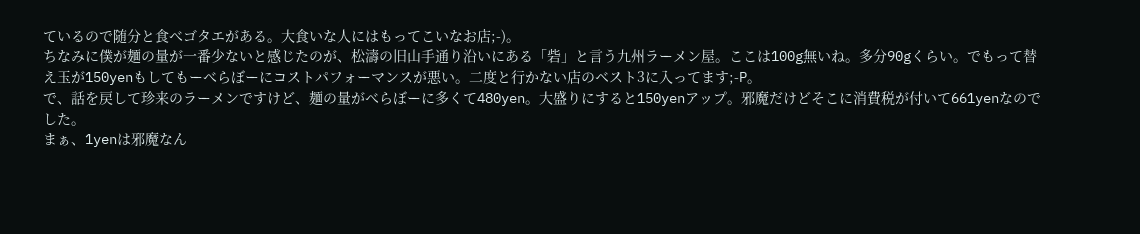ているので随分と食べゴタエがある。大食いな人にはもってこいなお店;-)。
ちなみに僕が麺の量が一番少ないと感じたのが、松濤の旧山手通り沿いにある「砦」と言う九州ラーメン屋。ここは100g無いね。多分90gくらい。でもって替え玉が150yenもしてもーべらぼーにコストパフォーマンスが悪い。二度と行かない店のベスト3に入ってます;-P。
で、話を戻して珍来のラーメンですけど、麺の量がべらぼーに多くて480yen。大盛りにすると150yenアップ。邪魔だけどそこに消費税が付いて661yenなのでした。
まぁ、1yenは邪魔なん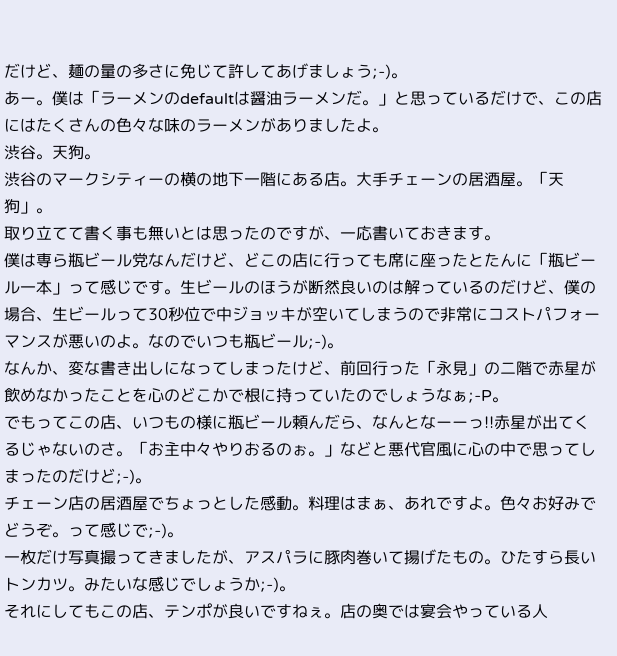だけど、麺の量の多さに免じて許してあげましょう;-)。
あー。僕は「ラーメンのdefaultは醤油ラーメンだ。」と思っているだけで、この店にはたくさんの色々な味のラーメンがありましたよ。
渋谷。天狗。
渋谷のマークシティーの横の地下一階にある店。大手チェーンの居酒屋。「天狗」。
取り立てて書く事も無いとは思ったのですが、一応書いておきます。
僕は専ら瓶ビール党なんだけど、どこの店に行っても席に座ったとたんに「瓶ビール一本」って感じです。生ビールのほうが断然良いのは解っているのだけど、僕の場合、生ビールって30秒位で中ジョッキが空いてしまうので非常にコストパフォーマンスが悪いのよ。なのでいつも瓶ビール;-)。
なんか、変な書き出しになってしまったけど、前回行った「永見」の二階で赤星が飲めなかったことを心のどこかで根に持っていたのでしょうなぁ;-P。
でもってこの店、いつもの様に瓶ビール頼んだら、なんとなーーっ!!赤星が出てくるじゃないのさ。「お主中々やりおるのぉ。」などと悪代官風に心の中で思ってしまったのだけど;-)。
チェーン店の居酒屋でちょっとした感動。料理はまぁ、あれですよ。色々お好みでどうぞ。って感じで;-)。
一枚だけ写真撮ってきましたが、アスパラに豚肉巻いて揚げたもの。ひたすら長いトンカツ。みたいな感じでしょうか;-)。
それにしてもこの店、テンポが良いですねぇ。店の奥では宴会やっている人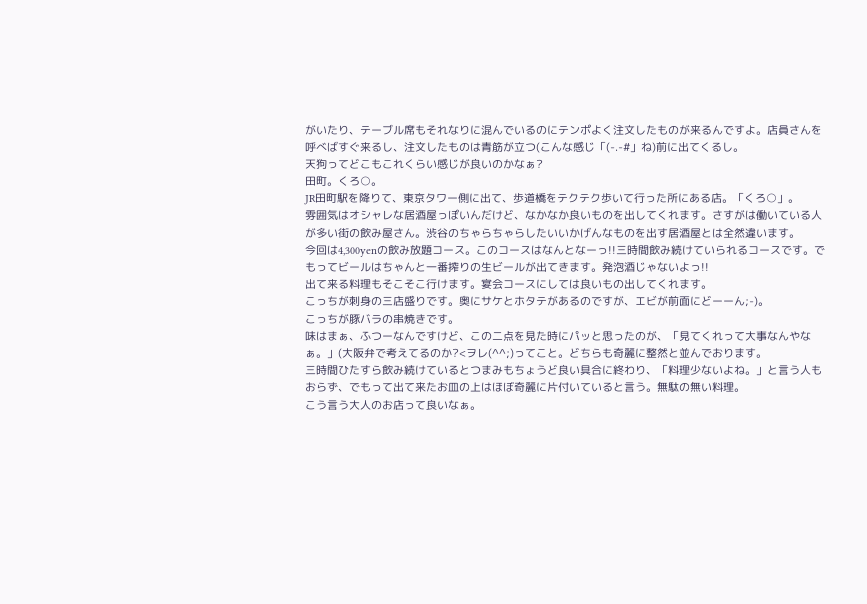がいたり、テーブル席もそれなりに混んでいるのにテンポよく注文したものが来るんですよ。店員さんを呼べばすぐ来るし、注文したものは青筋が立つ(こんな感じ「(-.-#」ね)前に出てくるし。
天狗ってどこもこれくらい感じが良いのかなぁ?
田町。くろ○。
JR田町駅を降りて、東京タワー側に出て、歩道橋をテクテク歩いて行った所にある店。「くろ○」。
雰囲気はオシャレな居酒屋っぽいんだけど、なかなか良いものを出してくれます。さすがは働いている人が多い街の飲み屋さん。渋谷のちゃらちゃらしたいいかげんなものを出す居酒屋とは全然違います。
今回は4,300yenの飲み放題コース。このコースはなんとなーっ!!三時間飲み続けていられるコースです。でもってビールはちゃんと一番搾りの生ビールが出てきます。発泡酒じゃないよっ!!
出て来る料理もそこそこ行けます。宴会コースにしては良いもの出してくれます。
こっちが刺身の三店盛りです。奥にサケとホタテがあるのですが、エビが前面にどーーん;-)。
こっちが豚バラの串焼きです。
味はまぁ、ふつーなんですけど、この二点を見た時にパッと思ったのが、「見てくれって大事なんやなぁ。」(大阪弁で考えてるのか?<ヲレ(^^;)ってこと。どちらも奇麗に整然と並んでおります。
三時間ひたすら飲み続けているとつまみもちょうど良い具合に終わり、「料理少ないよね。」と言う人もおらず、でもって出て来たお皿の上はほぼ奇麗に片付いていると言う。無駄の無い料理。
こう言う大人のお店って良いなぁ。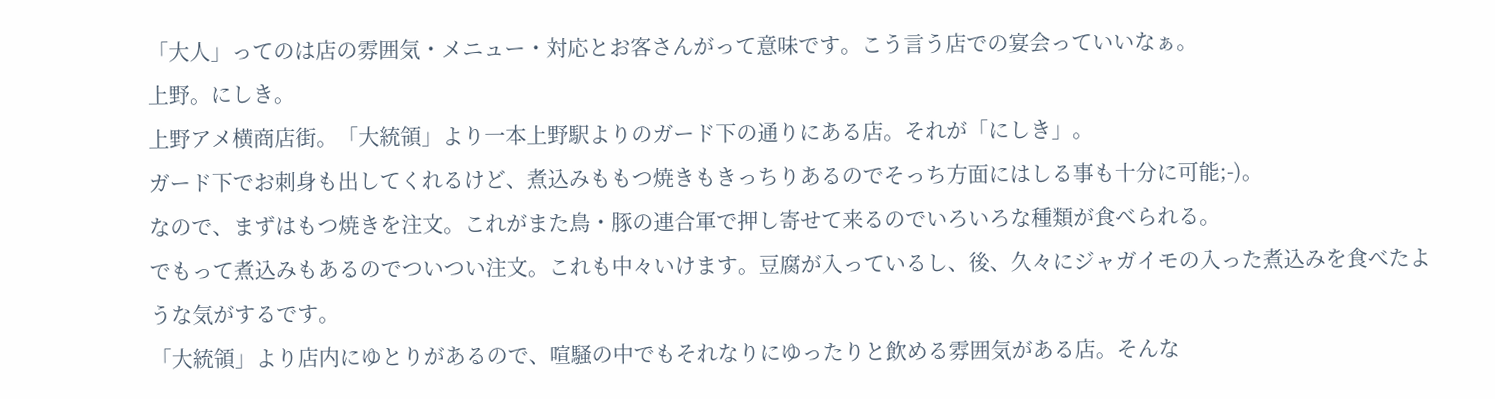「大人」ってのは店の雰囲気・メニュー・対応とお客さんがって意味です。こう言う店での宴会っていいなぁ。
上野。にしき。
上野アメ横商店街。「大統領」より一本上野駅よりのガード下の通りにある店。それが「にしき」。
ガード下でお刺身も出してくれるけど、煮込みももつ焼きもきっちりあるのでそっち方面にはしる事も十分に可能;-)。
なので、まずはもつ焼きを注文。これがまた鳥・豚の連合軍で押し寄せて来るのでいろいろな種類が食べられる。
でもって煮込みもあるのでついつい注文。これも中々いけます。豆腐が入っているし、後、久々にジャガイモの入った煮込みを食べたような気がするです。
「大統領」より店内にゆとりがあるので、喧騒の中でもそれなりにゆったりと飲める雰囲気がある店。そんな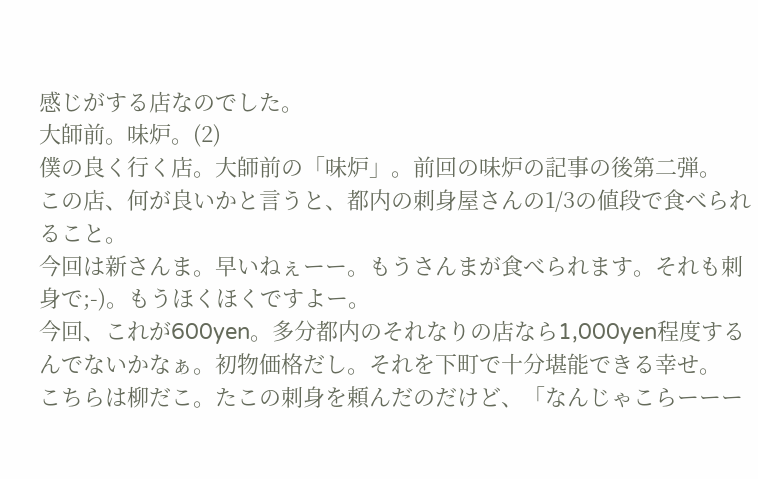感じがする店なのでした。
大師前。味炉。(2)
僕の良く行く店。大師前の「味炉」。前回の味炉の記事の後第二弾。
この店、何が良いかと言うと、都内の刺身屋さんの1/3の値段で食べられること。
今回は新さんま。早いねぇーー。もうさんまが食べられます。それも刺身で;-)。もうほくほくですよー。
今回、これが600yen。多分都内のそれなりの店なら1,000yen程度するんでないかなぁ。初物価格だし。それを下町で十分堪能できる幸せ。
こちらは柳だこ。たこの刺身を頼んだのだけど、「なんじゃこらーーー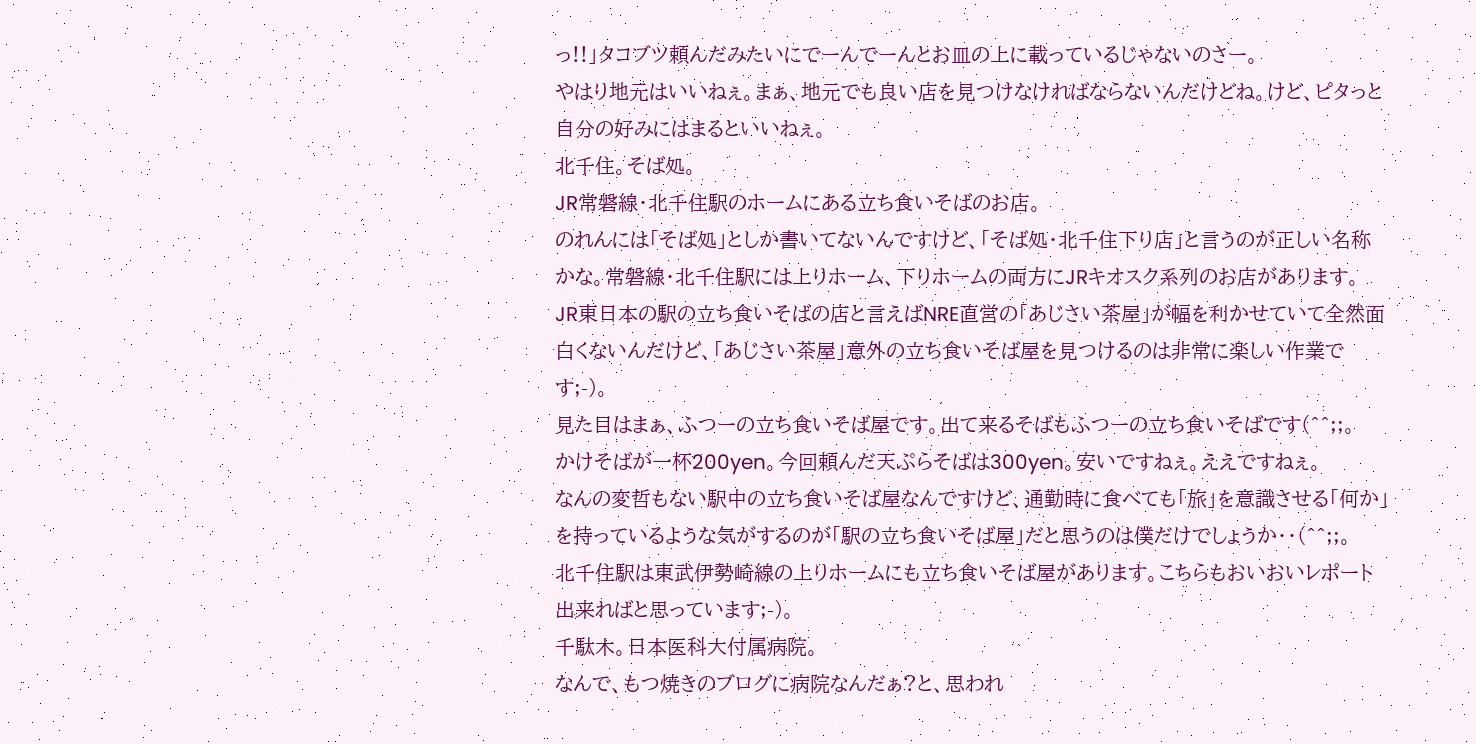っ!!」タコブツ頼んだみたいにでーんでーんとお皿の上に載っているじゃないのさー。
やはり地元はいいねぇ。まぁ、地元でも良い店を見つけなければならないんだけどね。けど、ピタっと自分の好みにはまるといいねぇ。
北千住。そば処。
JR常磐線・北千住駅のホームにある立ち食いそばのお店。
のれんには「そば処」としか書いてないんですけど、「そば処・北千住下り店」と言うのが正しい名称かな。常磐線・北千住駅には上りホーム、下りホームの両方にJRキオスク系列のお店があります。
JR東日本の駅の立ち食いそばの店と言えばNRE直営の「あじさい茶屋」が幅を利かせていて全然面白くないんだけど、「あじさい茶屋」意外の立ち食いそば屋を見つけるのは非常に楽しい作業です;-)。
見た目はまぁ、ふつーの立ち食いそば屋です。出て来るそばもふつーの立ち食いそばです(^^;;。
かけそばが一杯200yen。今回頼んだ天ぷらそばは300yen。安いですねぇ。ええですねぇ。
なんの変哲もない駅中の立ち食いそば屋なんですけど、通勤時に食べても「旅」を意識させる「何か」を持っているような気がするのが「駅の立ち食いそば屋」だと思うのは僕だけでしょうか・・(^^;;。
北千住駅は東武伊勢崎線の上りホームにも立ち食いそば屋があります。こちらもおいおいレポート出来ればと思っています;-)。
千駄木。日本医科大付属病院。
なんで、もつ焼きのブログに病院なんだぁ?と、思われ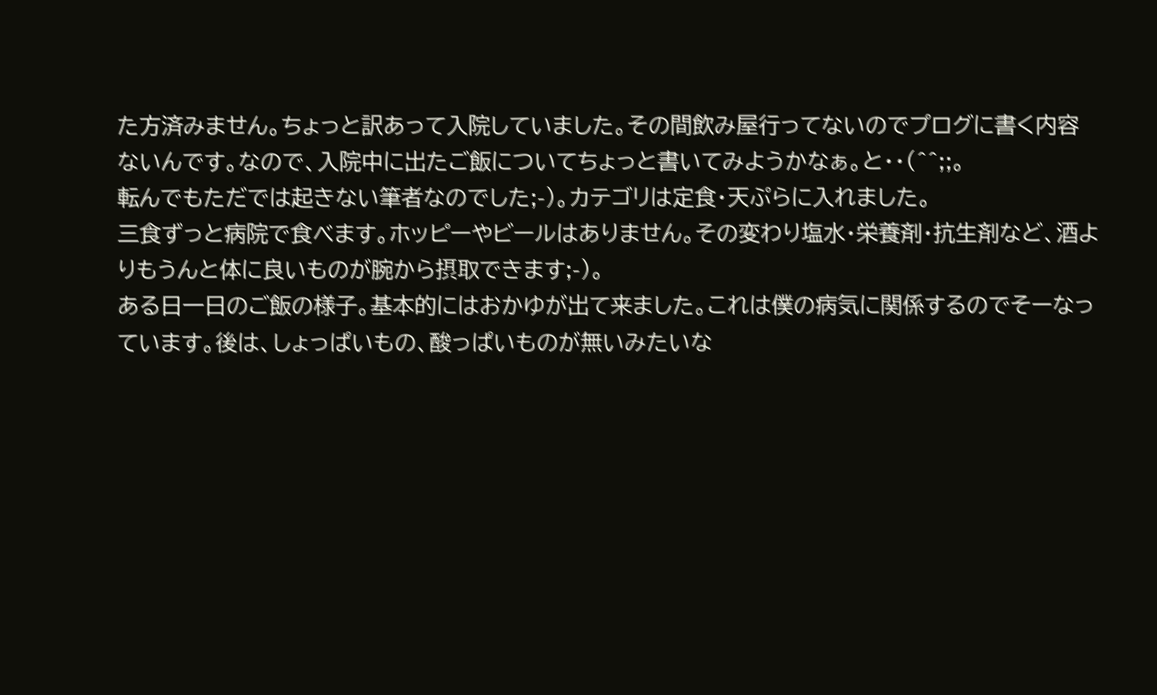た方済みません。ちょっと訳あって入院していました。その間飲み屋行ってないのでプログに書く内容ないんです。なので、入院中に出たご飯についてちょっと書いてみようかなぁ。と・・(^^;;。
転んでもただでは起きない筆者なのでした;-)。カテゴリは定食・天ぷらに入れました。
三食ずっと病院で食べます。ホッピーやビールはありません。その変わり塩水・栄養剤・抗生剤など、酒よりもうんと体に良いものが腕から摂取できます;-)。
ある日一日のご飯の様子。基本的にはおかゆが出て来ました。これは僕の病気に関係するのでそーなっています。後は、しょっぱいもの、酸っぱいものが無いみたいな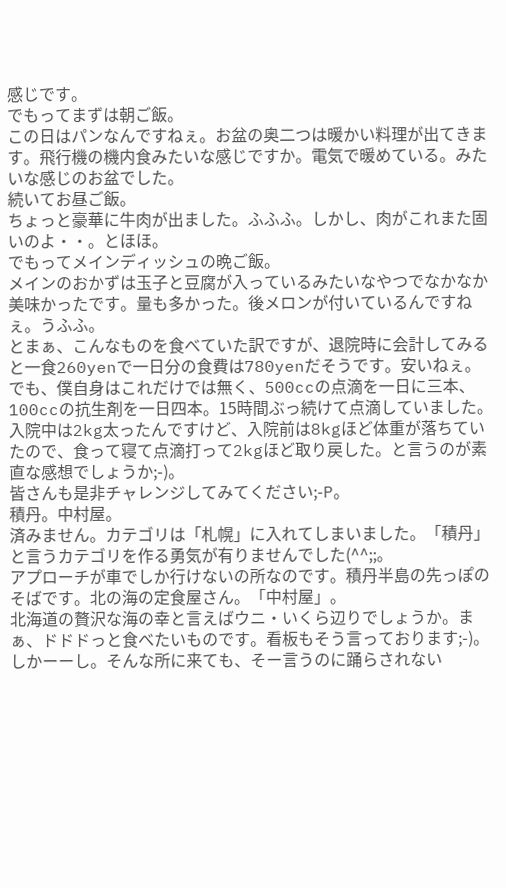感じです。
でもってまずは朝ご飯。
この日はパンなんですねぇ。お盆の奥二つは暖かい料理が出てきます。飛行機の機内食みたいな感じですか。電気で暖めている。みたいな感じのお盆でした。
続いてお昼ご飯。
ちょっと豪華に牛肉が出ました。ふふふ。しかし、肉がこれまた固いのよ・・。とほほ。
でもってメインディッシュの晩ご飯。
メインのおかずは玉子と豆腐が入っているみたいなやつでなかなか美味かったです。量も多かった。後メロンが付いているんですねぇ。うふふ。
とまぁ、こんなものを食べていた訳ですが、退院時に会計してみると一食260yenで一日分の食費は780yenだそうです。安いねぇ。
でも、僕自身はこれだけでは無く、500ccの点滴を一日に三本、100ccの抗生剤を一日四本。15時間ぶっ続けて点滴していました。
入院中は2kg太ったんですけど、入院前は8kgほど体重が落ちていたので、食って寝て点滴打って2kgほど取り戻した。と言うのが素直な感想でしょうか;-)。
皆さんも是非チャレンジしてみてください;-P。
積丹。中村屋。
済みません。カテゴリは「札幌」に入れてしまいました。「積丹」と言うカテゴリを作る勇気が有りませんでした(^^;;。
アプローチが車でしか行けないの所なのです。積丹半島の先っぽのそばです。北の海の定食屋さん。「中村屋」。
北海道の贅沢な海の幸と言えばウニ・いくら辺りでしょうか。まぁ、ドドドっと食べたいものです。看板もそう言っております;-)。
しかーーし。そんな所に来ても、そー言うのに踊らされない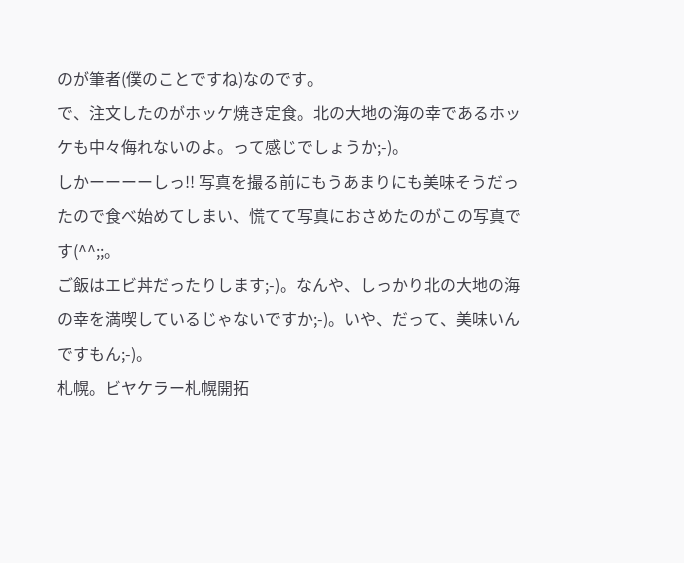のが筆者(僕のことですね)なのです。
で、注文したのがホッケ焼き定食。北の大地の海の幸であるホッケも中々侮れないのよ。って感じでしょうか;-)。
しかーーーーしっ!! 写真を撮る前にもうあまりにも美味そうだったので食べ始めてしまい、慌てて写真におさめたのがこの写真です(^^;;。
ご飯はエビ丼だったりします;-)。なんや、しっかり北の大地の海の幸を満喫しているじゃないですか;-)。いや、だって、美味いんですもん;-)。
札幌。ビヤケラー札幌開拓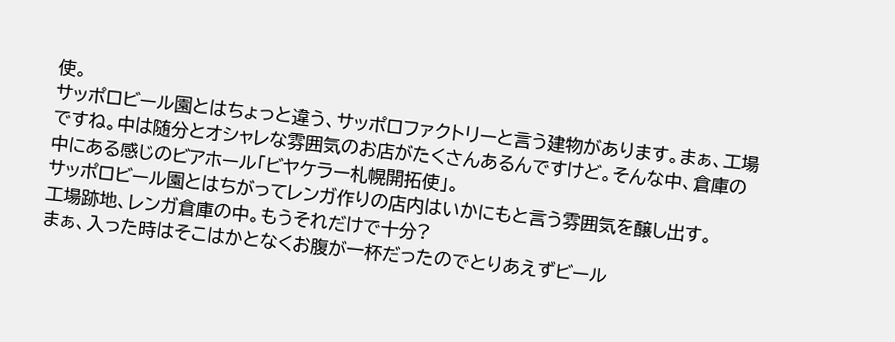使。
サッポロビール園とはちょっと違う、サッポロファクトリーと言う建物があります。まぁ、工場ですね。中は随分とオシャレな雰囲気のお店がたくさんあるんですけど。そんな中、倉庫の中にある感じのビアホール「ビヤケラー札幌開拓使」。
サッポロビール園とはちがってレンガ作りの店内はいかにもと言う雰囲気を醸し出す。
工場跡地、レンガ倉庫の中。もうそれだけで十分?
まぁ、入った時はそこはかとなくお腹が一杯だったのでとりあえずビール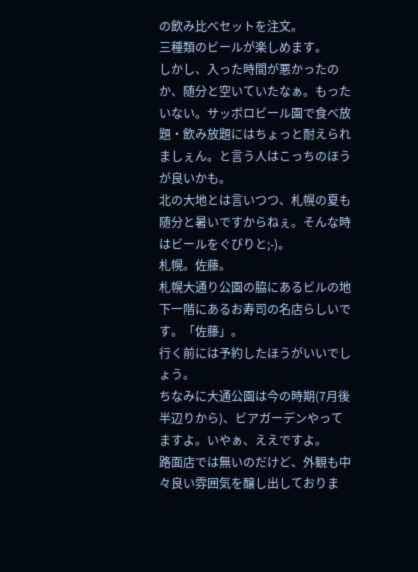の飲み比べセットを注文。
三種類のビールが楽しめます。
しかし、入った時間が悪かったのか、随分と空いていたなぁ。もったいない。サッポロビール園で食べ放題・飲み放題にはちょっと耐えられましぇん。と言う人はこっちのほうが良いかも。
北の大地とは言いつつ、札幌の夏も随分と暑いですからねぇ。そんな時はビールをぐびりと;-)。
札幌。佐藤。
札幌大通り公園の脇にあるビルの地下一階にあるお寿司の名店らしいです。「佐藤」。
行く前には予約したほうがいいでしょう。
ちなみに大通公園は今の時期(7月後半辺りから)、ビアガーデンやってますよ。いやぁ、ええですよ。
路面店では無いのだけど、外観も中々良い雰囲気を醸し出しておりま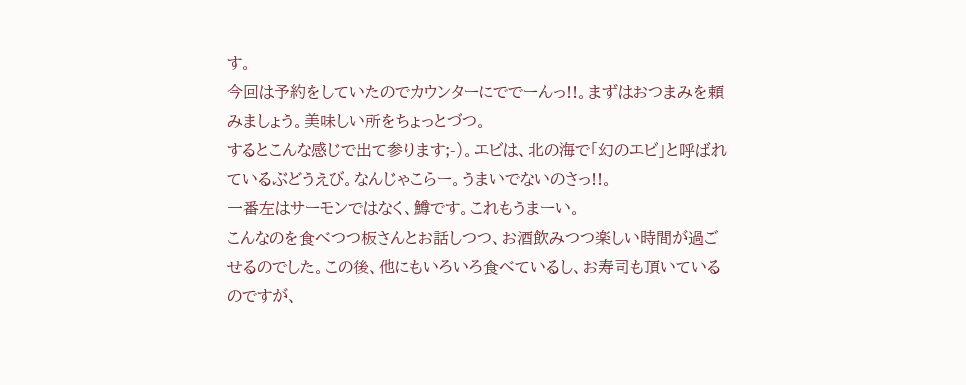す。
今回は予約をしていたのでカウンターにででーんっ!!。まずはおつまみを頼みましょう。美味しい所をちょっとづつ。
するとこんな感じで出て参ります;-)。エビは、北の海で「幻のエビ」と呼ばれているぶどうえび。なんじゃこらー。うまいでないのさっ!!。
一番左はサーモンではなく、鱒です。これもうまーい。
こんなのを食べつつ板さんとお話しつつ、お酒飲みつつ楽しい時間が過ごせるのでした。この後、他にもいろいろ食べているし、お寿司も頂いているのですが、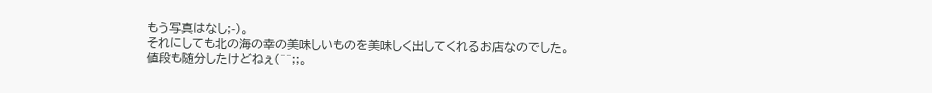もう写真はなし;-)。
それにしても北の海の幸の美味しいものを美味しく出してくれるお店なのでした。
値段も随分したけどねぇ(^^;;。